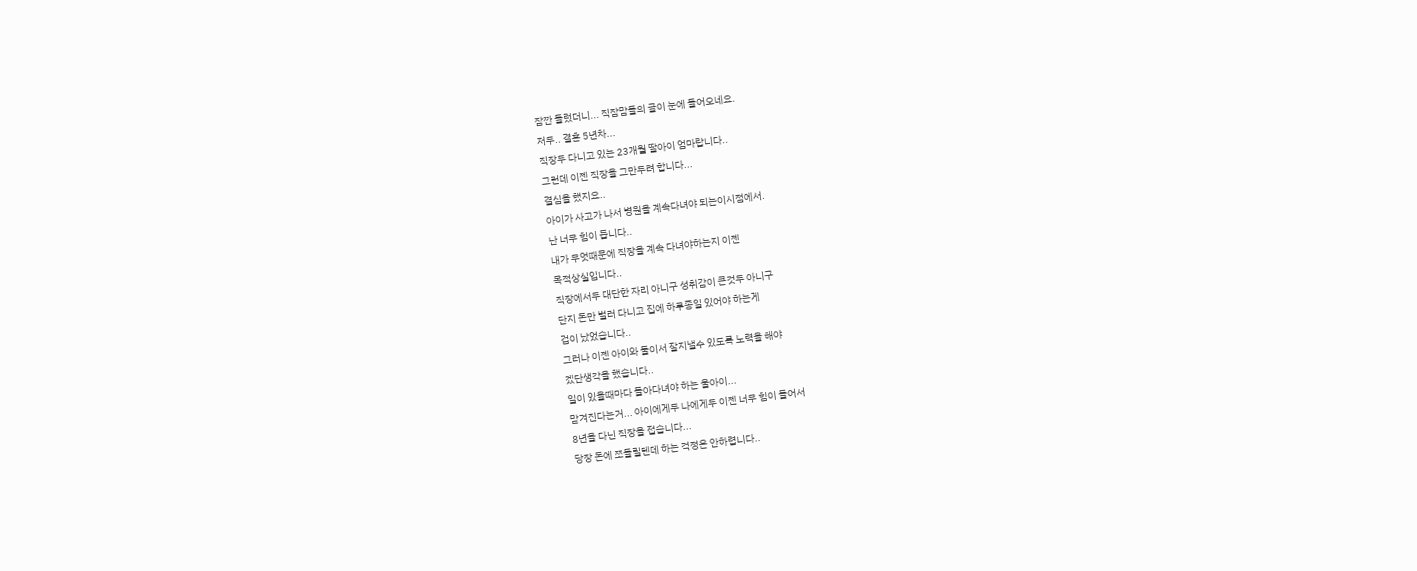잠깐 들렀더니... 직잠맘들의 글이 눈에 들어오네요.
저두.. 결혼 5년차...
직장두 다니고 있는 23개월 딸아이 엄마랍니다..
그런데 이젠 직장을 그만두려 합니다...
결심을 했지요..
아이가 사고가 나서 병원을 계속다녀야 되는이시점에서.
난 너무 힘이 듭니다..
내가 무엇때문에 직장을 계속 다녀야하는지 이젠
목적상실입니다..
직장에서두 대단한 자리 아니구 성취감이 큰것두 아니구
단지 돈만 벌러 다니고 집에 하루종일 있어야 하는게
겁이 났었습니다..
그러나 이젠 아이와 둘이서 잘지낼수 있도록 노력을 해야
겠단생각을 했습니다..
일이 있을때마다 돌아다녀야 하는 울아이...
맏겨진다는거... 아이에게두 나에게두 이젠 너무 힘이 들어서
8년을 다닌 직장을 접습니다...
당장 돈에 쪼들릴텐데 하는 걱정은 안하렵니다..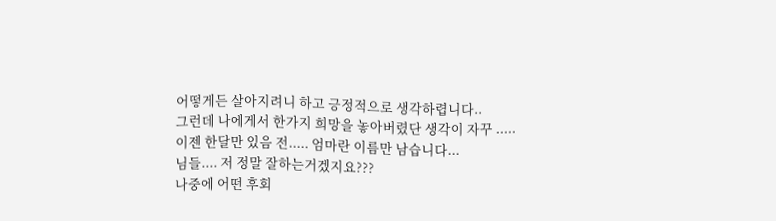어떻게든 살아지려니 하고 긍정적으로 생각하렵니다..
그런데 나에게서 한가지 희망을 놓아버렸단 생각이 자꾸 .....
이젠 한달만 있음 전..... 엄마란 이름만 남습니다...
님들.... 저 정말 잘하는거겠지요???
나중에 어떤 후회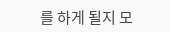를 하게 될지 모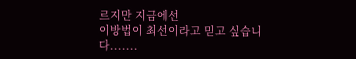르지만 지금에선
이방법이 최선이라고 믿고 싶습니다.......